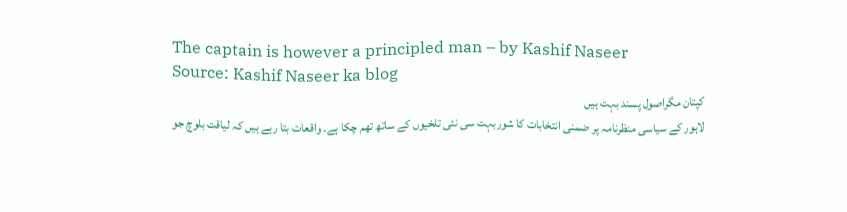The captain is however a principled man – by Kashif Naseer
Source: Kashif Naseer ka blog
کپتان مگراصول پسند بہت ہیں
لاہور کے سیاسی منظرنامہ پر ضمنی انتخابات کا شوربہت سی نئی تلخیوں کے ساتھ تھم چکا ہے۔ واقعات بتا رہے ہیں کہ لیاقت بلوچ جو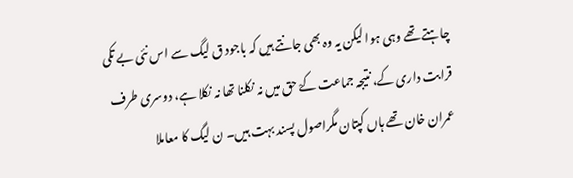چاہتے تھے وہی ہوا لیکن یہ وہ بھی جانتے ہیں کہ باجود ق لیگ سے اس نئی بے تکی قرابت داری کے، نتیجہ جماعت کےْ حق میں نہ نکلنا تھا نہ نکلا ہے، دوسری طرف عمران خان تھے ہاں کپتان مگراصول پسند بہت ہیں۔ ن لیگ کا معاملا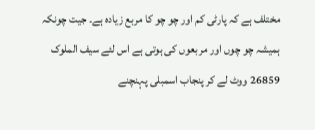مختلف ہے کہ پارٹی کم اور چو چو کا مربع زیادہ ہے۔ جیت چونکہ ہمیشہ چو چوں اور مربعوں کی ہوتی ہے اس لئے سیف الملوک 26859 ووٹ لے کر پنجاب اسمبلی پہنچنے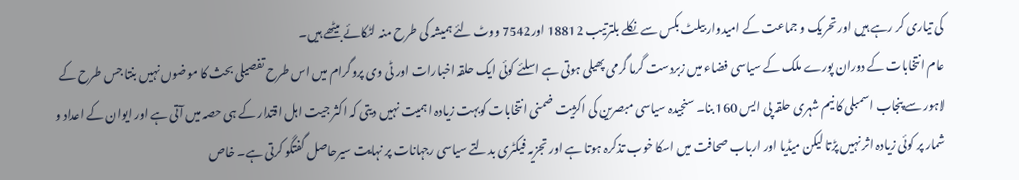کی تیاری کر رہے ہیں اور تحریک و جماعت کے امیدوار بیلٹ بکس سے نکلے بلترتیب 18812 اور7542 ووٹ لئے ہمیشہ کی طرح منہ لٹکائے بیٹھے ہیں۔
عام انتخابات کے دوران پورے ملک کے سیاسی فضاء میں زبردست گرما گرمی پھیلی ہوتی ہے اسلئے کوئی ایک حلقہ اخبارات اور ٹی وی پروگرام میں اس طرح تفصیلی بحث کا موضوں نہیں بنتا جس طرح کے لاہور سے پنجاب اسمبلی کا نیم شہری حلقہ پی ایس 160 بنا۔ سنجیدہ سیاسی مبصرین کی اکژیت ضمنی انتخابات کوبہت زیادہ اہمیت نہیں دیتی کہ اکثر جیت اہل اقتدار کے ہی حصہ میں آتی ہے اور ایوان کے اعداد و شمار پر کوئی زیادہ اثر نہیں پڑتا لیکن میڈیا اور ارباب صحافت میں اسکا خوب تذکرہ ہوتا ہے اور تجزیہ فیکٹری بدلتے سیاسی رجہانات پر نہایت سیرحاصل گفتگو کرتی ہے۔ خاص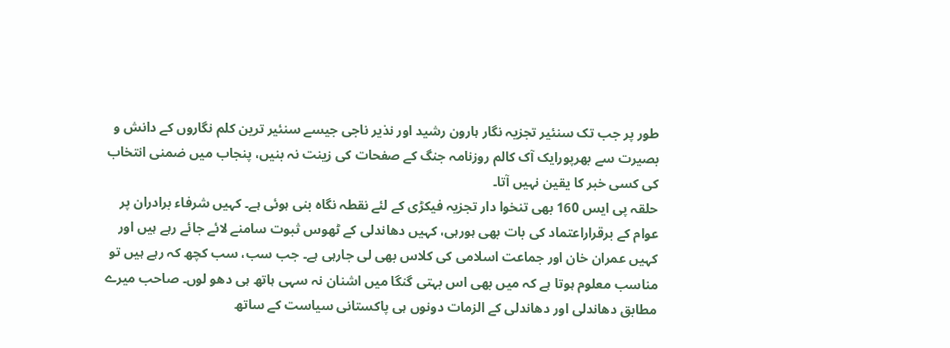طور پر جب تک سنئیر تجزیہ نگار ہارون رشید اور نذیر ناجی جیسے سنئیر ترین کلم نگاروں کے دانش و بصیرت سے بھرپورایک آک کالم روزنامہ جنگ کے صفحات کی زینت نہ بنیں، پنجاب میں ضمنی انتخاب کی کسی خبر کا یقین نہیں آتا۔
حلقہ پی ایس 160 بھی تنخوا دار تجزیہ فیکڑی کے لئے نقطہ نگاہ بنی ہوئی ہے۔ کہیں شرفاء برادران پر عوام کے برقراراعتماد کی بات بھی ہورہی، کہیں دھاندلی کے ٹھوس ثبوت سامنے لائے جائے رہے ہیں اور کہیں عمران خان اور جماعت اسلامی کی کلاس بھی لی جارہی ہے۔ جب سب، سب کچھ کہ رہے ہیں تو مناسب معلوم ہوتا ہے کہ میں بھی اس بہتی گنگا میں اشنان نہ سہی ہاتھ ہی دھو لوں۔ صاحب میرے مطابق دھاندلی اور دھاندلی کے الزمات دونوں ہی پاکستانی سیاست کے ساتھ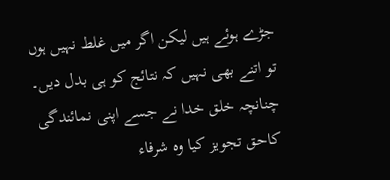جڑے ہوئے ہیں لیکن اگر میں غلط نہیں ہوں تو اتنے بھی نہیں کہ نتائج کو ہی بدل دیں۔ چنانچہ خلق خدا نے جسے اپنی نمائندگی کاحق تجویز کیا وہ شرفاء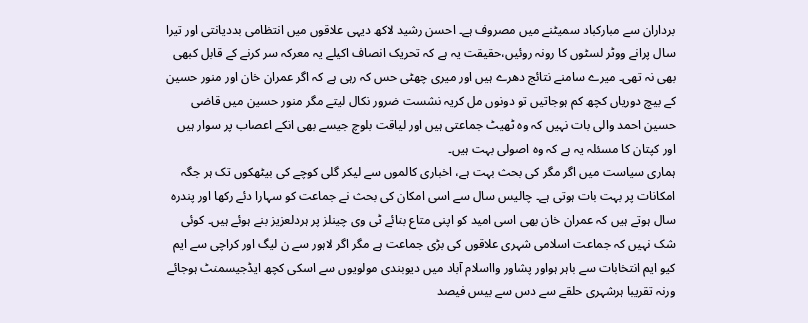برداران سے مبارکباد سمیٹنے میں مصروف ہے۔ احسن رشید لاکھ دیہی علاقوں میں انتظامی بددیانتی اور تیرا سال پرانے ووٹر لسٹوں کا رونہ روئیں،حقیقت یہ ہے کہ تحریک انصاف اکیلے یہ معرکہ سر کرنے کے قابل کبھی بھی نہ تھی۔ میرے سامنے نتائج دھرے ہیں اور میری چھٹی حس کہ رہی ہے کہ اگر عمران خان اور منور حسین کے بیچ دوریاں کچھ کم ہوجاتیں تو دونوں مل کریہ نشست ضرور نکال لیتے مگر منور حسین میں قاضی حسین احمد والی بات نہیں کہ وہ ٹھیٹ جماعتی ہیں اور لیاقت بلوچ جیسے بھی انکے اعصاب پر سوار ہیں اور کپتان کا مسئلہ یہ ہے کہ وہ اصولی بہت ہیں۔
ہماری سیاست میں اگر مگر کی بحث بہت ہے، اخباری کالموں سے لیکر گلی کوچے کی بیٹھکوں تک ہر جگہ امکانات پر بہت بات ہوتی ہے۔ چالیس سال سے اسی امکان کی بحث نے جماعت کو سہارا دئے رکھا اور پندرہ سال ہوتے ہیں کہ عمران خان بھی اسی امید کو اپنی متاع بنائے ٹی وی چینلز پر ہردلعزیز بنے ہوئے ہیں۔ کوئی شک نہیں کہ جماعت اسلامی شہری علاقوں کی بڑی جماعت ہے مگر اگر لاہور سے ن لیگ اور کراچی سے ایم کیو ایم انتخابات سے باہر ہواور پشاور وااسلام آباد میں دیوبندی مولویوں سے اسکی کچھ ایڈجیسمنٹ ہوجائے ورنہ تقریبا ہرشہری حلقے سے دس سے بیس فیصد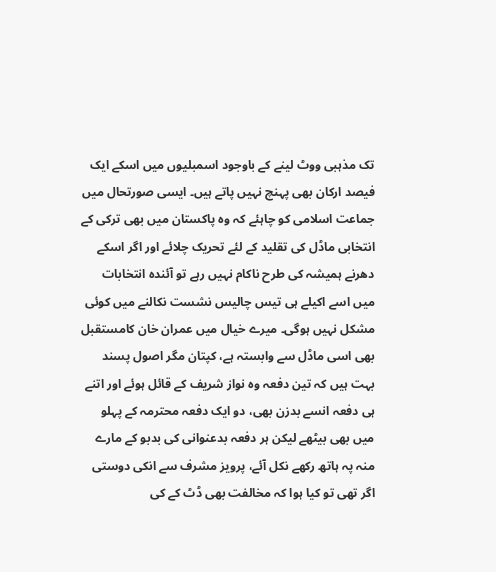تک مذہبی ووٹ لینے کے باوجود اسمبلیوں میں اسکے ایک فیصد ارکان بھی پہنچ نہیں پاتے ہیں۔ ایسی صورتحال میں جماعت اسلامی کو چاہئے کہ وہ پاکستان میں بھی ترکی کے انتخابی ماڈل کی تقلید کے لئے تحریک چلائے اور اگر اسکے دھرنے ہمیشہ کی طرح ناکام نہیں رہے تو آئندہ انتخابات میں اسے اکیلے ہی تیس چالیس نشست نکالنے میں کوئی مشکل نہیں ہوگی۔ میرے خیال میں عمران خان کامستقبل بھی اسی ماڈل سے وابستہ ہے، کپتان مگر اصول پسند بہت ہیں کہ تین دفعہ وہ نواز شریف کے قائل ہوئے اور اتنے ہی دفعہ انسے بدزن بھی، دو ایک دفعہ محترمہ کے پہلو میں بھی بیٹھے لیکن ہر دفعہ بدعنوانی کی بدبو کے مارے منہ پہ ہاتھ رکھے نکل آئے، پرویز مشرف سے انکی دوستی اگر تھی تو کیا ہوا کہ مخالفت بھی ڈٹ کے کی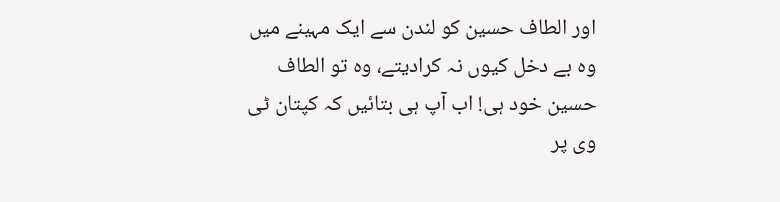اور الطاف حسین کو لندن سے ایک مہینے میں وہ بے دخل کیوں نہ کرادیتے، وہ تو الطاف حسین خود ہی! اب آپ ہی بتائیں کہ کپتان ٹی وی پر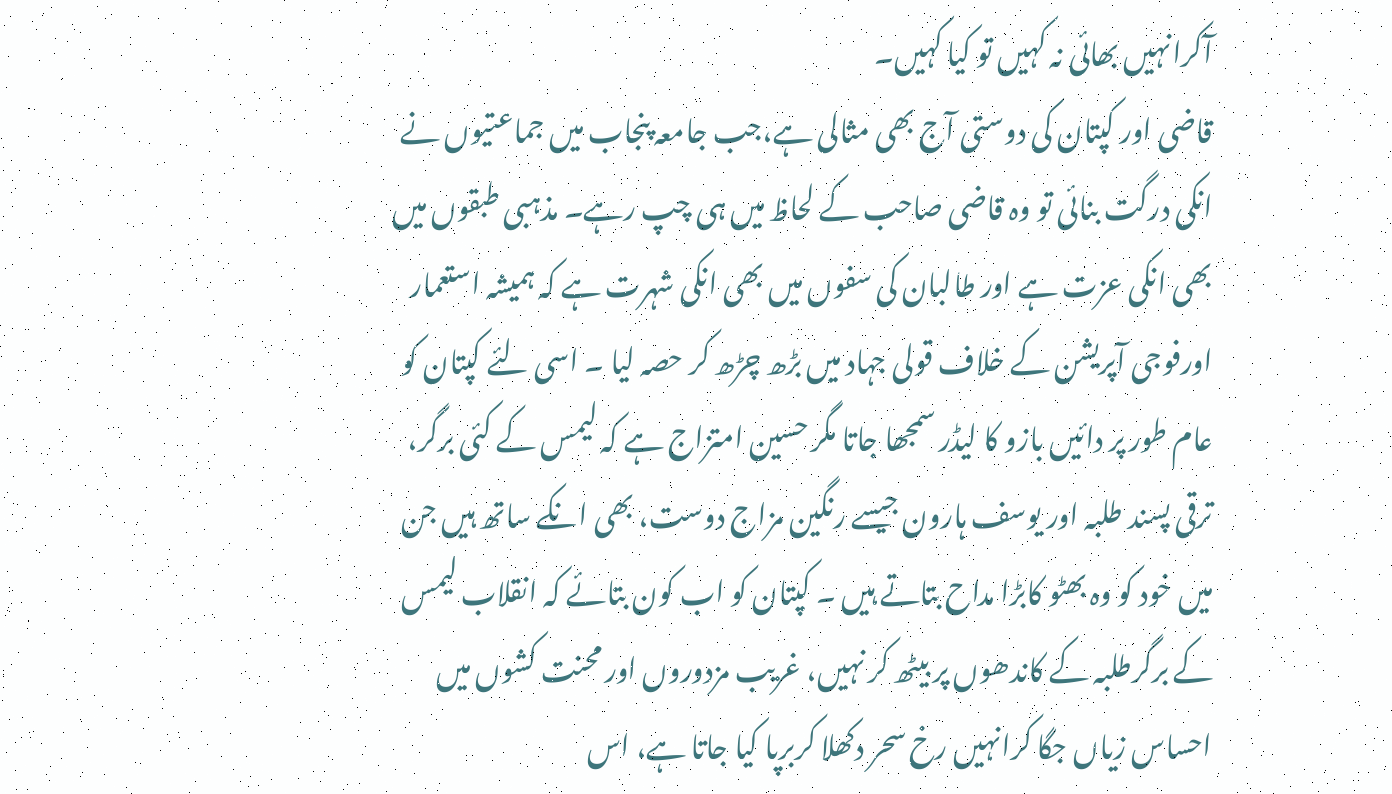آکرانہیں بھائی نہ کہیں تو کیا کہیں۔
قاضی اور کپتان کی دوستی آج بھی مثالی ہے،جب جامعہ پنجاب میں جماعتیوں نے انکی درگت بنائی تو وہ قاضی صاحب کے لحاظ میں ہی چپ رہے۔ مذہبی طبقوں میں بھی انکی عزت ہے اور طالبان کی سفوں میں بھی انکی شہرت ہے کہ ہمیشہ استعمار اورفوجی آپریشن کے خلاف قولی جہاد میں بڑھ چڑھ کر حصہ لیا ۔ اسی لئے کپتان کو عام طور پر دائیں بازو کا لیڈر سمجھا جاتا مگر حسین امتزاج ہے کہ لیمس کے کئی برگر، ترقی پسند طلبہ اور یوسف ہارون جیسے رنگین مزاج دوست، بھی انکے ساتھ ہیں جن میں خود کو وہ بھٹو کابڑا مداح بتاتے ہیں ۔ کپتان کو اب کون بتائے کہ انقلاب لیمس کے برگرطلبہ کے کاندھوں پر بیٹھ کر نہیں، غریب مزدوروں اور محنت کشوں میں احساس زیاں جگا کرانہیں رخ سحر دکھلا کربرپا کیا جاتا ہے، اس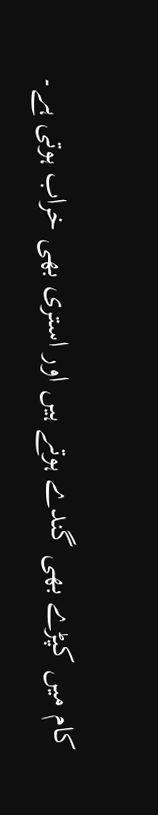کام میں کپڑے بھی گندے ہوتے ہیں اور استری بھی خراب ہوتی ہے۔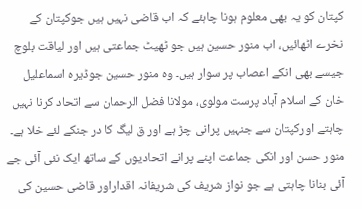کپتان کو یہ بھی معلوم ہونا چاہئے کہ اب قاضی نہیں ہیں جوکپتان کے نخرے اٹھائیں، اب منور حسین ہیں جو ٹھیٹ جماعتی ہیں اور لیاقت بلوچ جیسے بھی انکے اعصاب پر سوار ہیں۔ وہ منور حسین جوڈیرہ اسماعلیل خان کے اسلام آباد پرست مولوی، مولانا فضل الرحمان سے اتحاد کرنا نہیں چاہتے اورکپتان سے جنہیں پرانی چڑ ہے اور ق لیگ کا در جنکے لئے خلا ہے۔
منور حسن اور انکی جماعت اپنے پرانے اتحادیوں کے ساتھ ایک نئی آئی جے آئی بنانا چاہتی ہے جو نواز شریف کی شریفانہ اقداراور قاضی حسین کی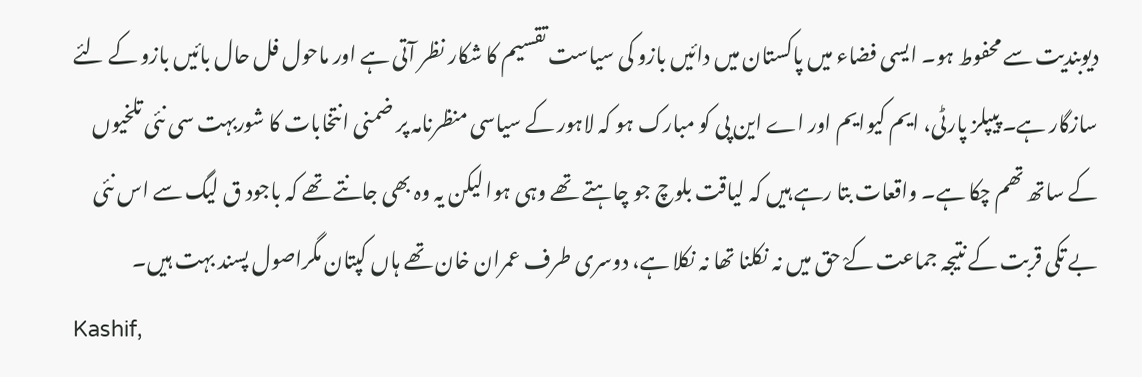دیوبندیت سے محفوط ہو۔ ایسی فضاء میں پاکستان میں دائیں بازو کی سیاست تقسیم کا شکار نظر آتی ہے اور ماحول فل حال بائیں بازو کے لئے سازگار ہے۔ پیپلز پارٹی، ایم کیوایم اور اے این پی کو مبارک ہو کہ لاہور کے سیاسی منظرنامہ پر ضمنی انتخابات کا شوربہت سی نئی تلخیوں کے ساتھ تھم چکا ہے۔ واقعات بتا رہے ہیں کہ لیاقت بلوچ جو چاہتے تھے وہی ہوا لیکن یہ وہ بھی جانتے تھے کہ باجود ق لیگ سے اس نئی بے تکی قربت کے نتیجہ جماعت کےْ حق میں نہ نکلنا تھا نہ نکلا ہے، دوسری طرف عمران خان تھے ہاں کپتان مگراصول پسند بہت ہیں۔
Kashif,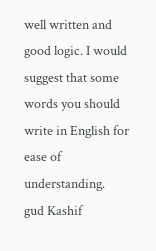well written and good logic. I would suggest that some words you should write in English for ease of understanding.
gud Kashif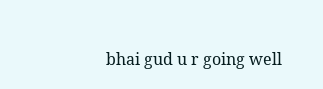bhai gud u r going well